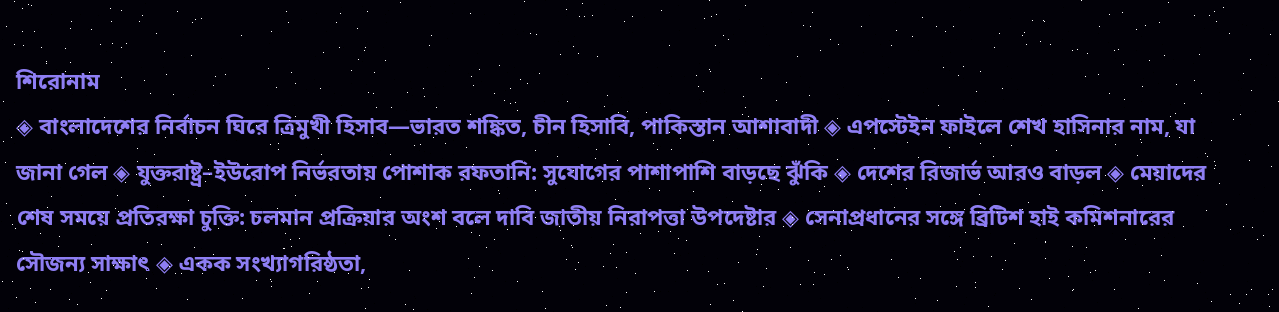শিরোনাম
◈ বাংলাদেশের নির্বাচন ঘিরে ত্রিমুখী হিসাব—ভারত শঙ্কিত, চীন হিসাবি, পাকিস্তান আশাবাদী ◈ এপস্টেইন ফাইলে শেখ হাসিনার নাম, যা জানা গেল ◈ যুক্তরাষ্ট্র–ইউরোপ নির্ভরতায় পোশাক রফতানি: সুযোগের পাশাপাশি বাড়ছে ঝুঁকি ◈ দেশের রিজার্ভ আরও বাড়ল ◈ মেয়াদের শেষ সময়ে প্রতিরক্ষা চুক্তি: চলমান প্রক্রিয়ার অংশ বলে দাবি জাতীয় নিরাপত্তা উপদেষ্টার ◈ সেনাপ্রধানের সঙ্গে ব্রিটিশ হাই কমিশনারের সৌজন্য সাক্ষাৎ ◈ একক সংখ্যাগরিষ্ঠতা,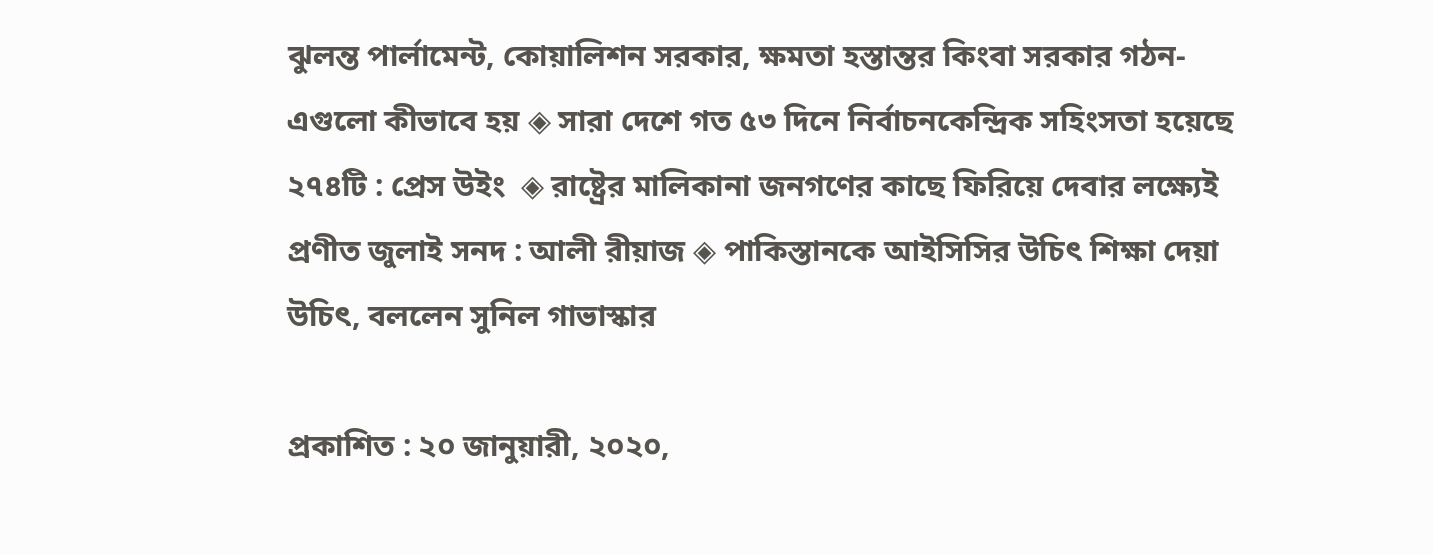ঝুলন্ত পার্লামেন্ট, কোয়ালিশন সরকার, ক্ষমতা হস্তান্তর কিংবা সরকার গঠন- এগুলো কীভাবে হয় ◈ সারা দেশে গত ৫৩ দিনে নির্বাচনকেন্দ্রিক সহিংসতা হয়েছে ২৭৪টি : প্রেস উইং  ◈ রাষ্ট্রের মালিকানা জনগণের কাছে ফিরিয়ে দেবার লক্ষ্যেই প্রণীত জুলাই সনদ : আলী রীয়াজ ◈ পাকিস্তান‌কে আই‌সি‌সির উ‌চিৎ শিক্ষা দেয়া উ‌চিৎ, বল‌লেন সু‌নিল গাভাস্কার

প্রকাশিত : ২০ জানুয়ারী, ২০২০,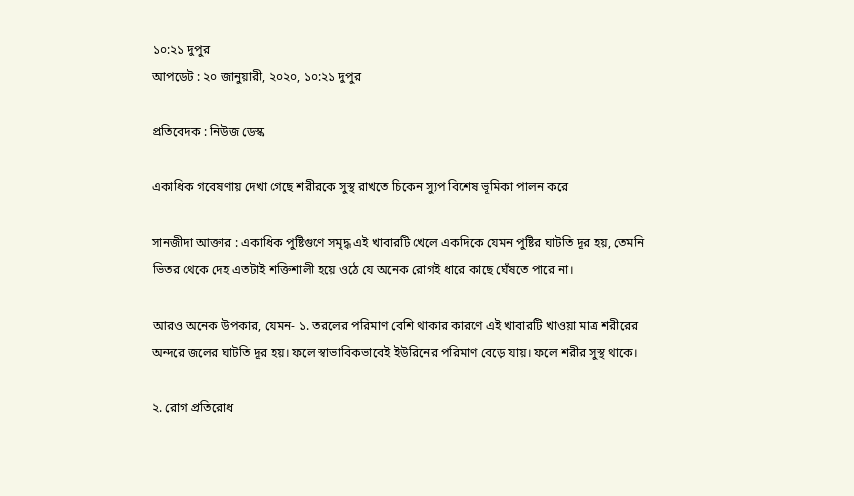১০:২১ দুপুর
আপডেট : ২০ জানুয়ারী, ২০২০, ১০:২১ দুপুর

প্রতিবেদক : নিউজ ডেস্ক

একাধিক গবেষণায় দেখা গেছে শরীরকে সুস্থ রাখতে চিকেন স্যুপ বিশেষ ভূমিকা পালন করে

সানজীদা আক্তার : একাধিক পুষ্টিগুণে সমৃদ্ধ এই খাবারটি খেলে একদিকে যেমন পুষ্টির ঘাটতি দূর হয়, তেমনি ভিতর থেকে দেহ এতটাই শক্তিশালী হয়ে ওঠে যে অনেক রোগই ধারে কাছে ঘেঁষতে পারে না।

আরও অনেক উপকার, যেমন- ১. তরলের পরিমাণ বেশি থাকার কারণে এই খাবারটি খাওয়া মাত্র শরীরের অন্দরে জলের ঘাটতি দূর হয়। ফলে স্বাভাবিকভাবেই ইউরিনের পরিমাণ বেড়ে যায়। ফলে শরীর সুস্থ থাকে।

২. রোগ প্রতিরোধ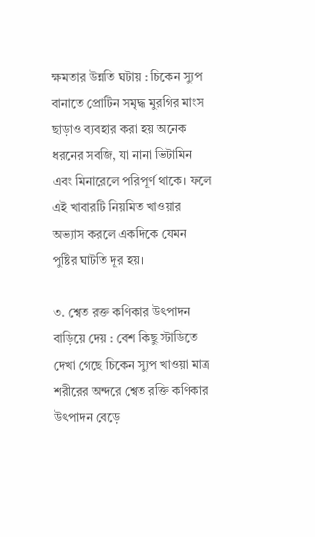ক্ষমতার উন্নতি ঘটায় : চিকেন স্যুপ বানাতে প্রোটিন সমৃদ্ধ মুরগির মাংস ছাড়াও ব্যবহার করা হয় অনেক ধরনের সবজি, যা নানা ভিটামিন এবং মিনারেলে পরিপূর্ণ থাকে। ফলে এই খাবারটি নিয়মিত খাওয়ার অভ্যাস করলে একদিকে যেমন পুষ্টির ঘাটতি দূর হয়।

৩. শ্বেত রক্ত কণিকার উৎপাদন বাড়িয়ে দেয় : বেশ কিছু স্টাডিতে দেখা গেছে চিকেন স্যুপ খাওয়া মাত্র শরীরের অন্দরে শ্বেত রক্তি কণিকার উৎপাদন বেড়ে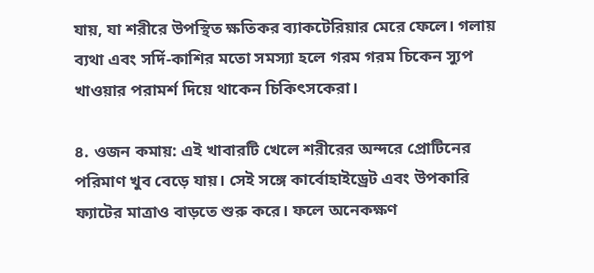যায়, যা শরীরে উপস্থিত ক্ষতিকর ব্যাকটেরিয়ার মেরে ফেলে। গলায় ব্যথা এবং সর্দি-কাশির মতো সমস্যা হলে গরম গরম চিকেন স্যুপ খাওয়ার পরামর্শ দিয়ে থাকেন চিকিৎসকেরা।

৪. ওজন কমায়: এই খাবারটি খেলে শরীরের অন্দরে প্রোটিনের পরিমাণ খুব বেড়ে যায়। সেই সঙ্গে কার্বোহাইড্রেট এবং উপকারি ফ্যাটের মাত্রাও বাড়তে শুরু করে। ফলে অনেকক্ষণ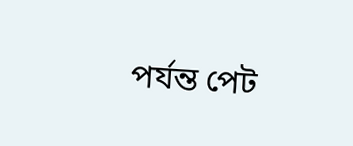পর্যন্ত পেট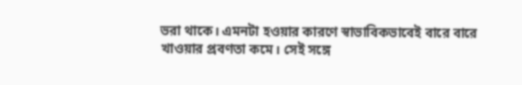ভরা থাকে। এমনটা হওয়ার কারণে স্বাভাবিকভাবেই বারে বারে খাওয়ার প্রবণতা কমে। সেই সঙ্গে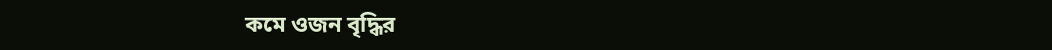কমে ওজন বৃদ্ধির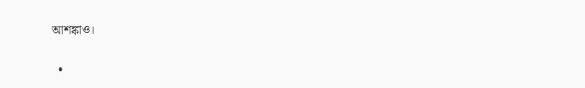আশঙ্কাও।

  •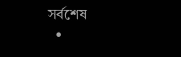সর্বশেষ
  •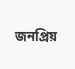জনপ্রিয়